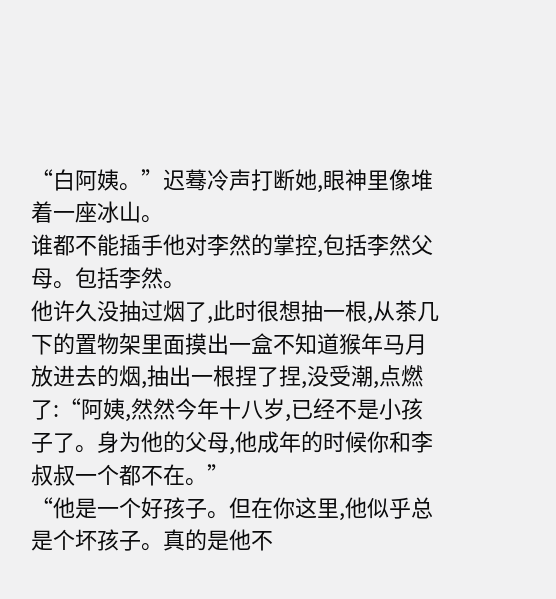“白阿姨。”迟蓦冷声打断她,眼神里像堆着一座冰山。
谁都不能插手他对李然的掌控,包括李然父母。包括李然。
他许久没抽过烟了,此时很想抽一根,从茶几下的置物架里面摸出一盒不知道猴年马月放进去的烟,抽出一根捏了捏,没受潮,点燃了:“阿姨,然然今年十八岁,已经不是小孩子了。身为他的父母,他成年的时候你和李叔叔一个都不在。”
“他是一个好孩子。但在你这里,他似乎总是个坏孩子。真的是他不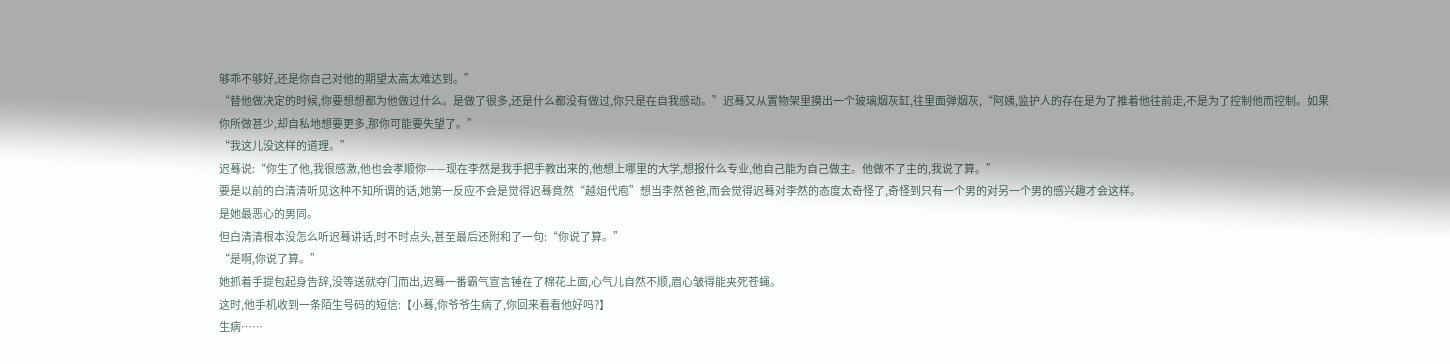够乖不够好,还是你自己对他的期望太高太难达到。”
“替他做决定的时候,你要想想都为他做过什么。是做了很多,还是什么都没有做过,你只是在自我感动。”迟蓦又从置物架里摸出一个玻璃烟灰缸,往里面弹烟灰,“阿姨,监护人的存在是为了推着他往前走,不是为了控制他而控制。如果你所做甚少,却自私地想要更多,那你可能要失望了。”
“我这儿没这样的道理。”
迟蓦说:“你生了他,我很感激,他也会孝顺你——现在李然是我手把手教出来的,他想上哪里的大学,想报什么专业,他自己能为自己做主。他做不了主的,我说了算。”
要是以前的白清清听见这种不知所谓的话,她第一反应不会是觉得迟蓦竟然“越俎代庖”想当李然爸爸,而会觉得迟蓦对李然的态度太奇怪了,奇怪到只有一个男的对另一个男的感兴趣才会这样。
是她最恶心的男同。
但白清清根本没怎么听迟蓦讲话,时不时点头,甚至最后还附和了一句:“你说了算。”
“是啊,你说了算。”
她抓着手提包起身告辞,没等送就夺门而出,迟蓦一番霸气宣言锤在了棉花上面,心气儿自然不顺,眉心皱得能夹死苍蝇。
这时,他手机收到一条陌生号码的短信:【小蓦,你爷爷生病了,你回来看看他好吗?】
生病……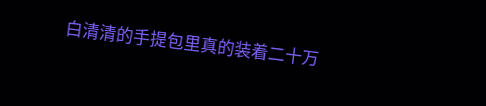白清清的手提包里真的装着二十万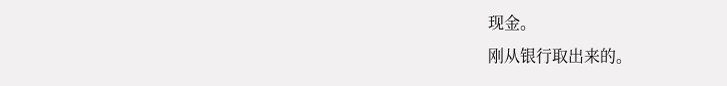现金。
刚从银行取出来的。